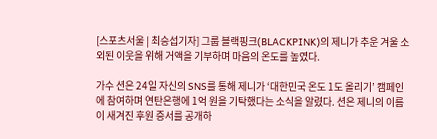[스포츠서울 | 최승섭기자] 그룹 블랙핑크(BLACKPINK)의 제니가 추운 겨울 소외된 이웃을 위해 거액을 기부하며 마음의 온도를 높였다.

가수 션은 24일 자신의 SNS를 통해 제니가 ‘대한민국 온도 1도 올리기’ 캠페인에 참여하며 연탄은행에 1억 원을 기탁했다는 소식을 알렸다. 션은 제니의 이름이 새겨진 후원 증서를 공개하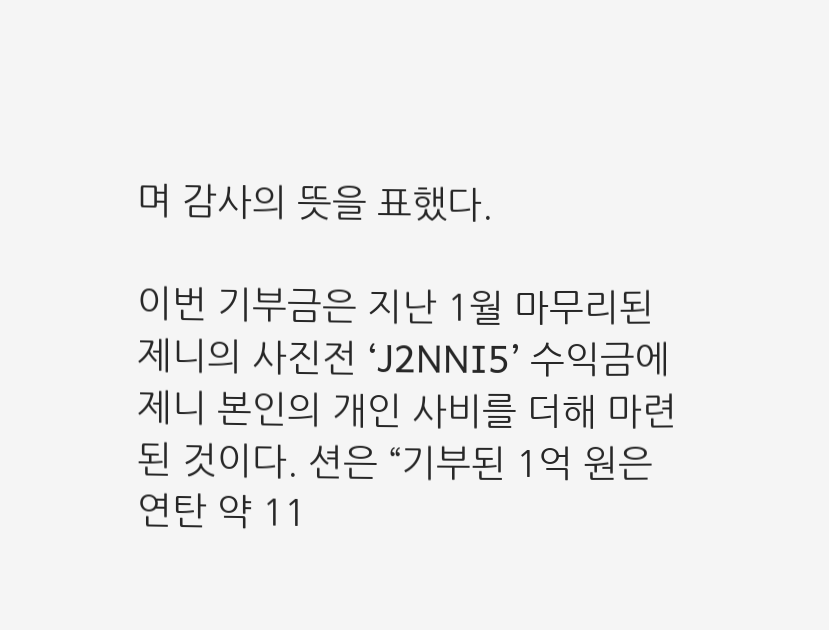며 감사의 뜻을 표했다.

이번 기부금은 지난 1월 마무리된 제니의 사진전 ‘J2NNI5’ 수익금에 제니 본인의 개인 사비를 더해 마련된 것이다. 션은 “기부된 1억 원은 연탄 약 11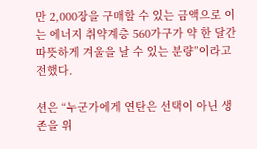만 2,000장을 구매할 수 있는 금액으로 이는 에너지 취약계층 560가구가 약 한 달간 따뜻하게 겨울을 날 수 있는 분량”이라고 전했다.

션은 “누군가에게 연탄은 선택이 아닌 생존을 위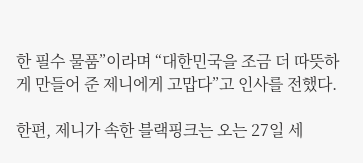한 필수 물품”이라며 “대한민국을 조금 더 따뜻하게 만들어 준 제니에게 고맙다”고 인사를 전했다.

한편, 제니가 속한 블랙핑크는 오는 27일 세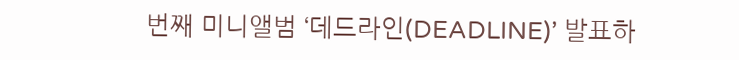번째 미니앨범 ‘데드라인(DEADLINE)’ 발표하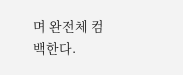며 완전체 컴백한다.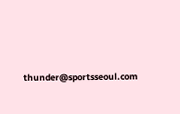thunder@sportsseoul.com